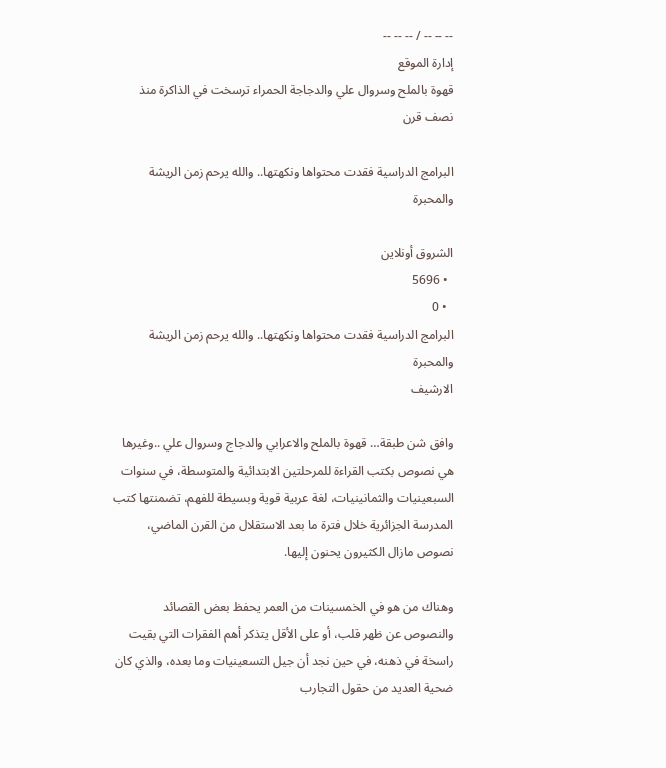-- -- -- / -- -- --
إدارة الموقع
قهوة بالملح وسروال علي والدجاجة الحمراء ترسخت في الذاكرة منذ نصف قرن

البرامج الدراسية فقدت محتواها ونكهتها.. والله يرحم زمن الريشة والمحبرة

الشروق أونلاين
  • 5696
  • 0
البرامج الدراسية فقدت محتواها ونكهتها.. والله يرحم زمن الريشة والمحبرة
الارشيف

وافق شن طبقة… قهوة بالملح والاعرابي والدجاج وسروال علي ..وغيرها هي نصوص بكتب القراءة للمرحلتين الابتدائية والمتوسطة، في سنوات السبعينيات والثمانينيات، لغة عربية قوية وبسيطة للفهم، تضمنتها كتب المدرسة الجزائرية خلال فترة ما بعد الاستقلال من القرن الماضي، نصوص مازال الكثيرون يحنون إليها.

وهناك من هو في الخمسينات من العمر يحفظ بعض القصائد والنصوص عن ظهر قلب، أو على الأقل يتذكر أهم الفقرات التي بقيت راسخة في ذهنه، في حين نجد أن جيل التسعينيات وما بعده، والذي كان ضحية العديد من حقول التجارب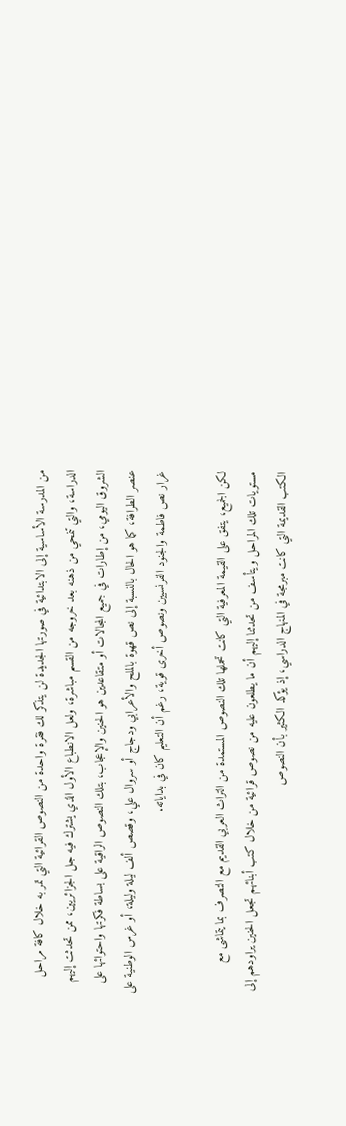من المدرسة الأساسية إلى الابتدائية في صورتها الجديدة لن يتذكر لك فقرة واحدة من النصوص القرائية التي تمر به خلال كافة مراحل الدراسة، والتي تنمحي من ذهنه بعد خروجه من القسم مباشرة، ولعل الانطباع الأول الذي يشترك فيه جل الجزائريين، ممن تحدثت إليهم الشروق اليومي، من إطارات في جميع المجالات أو متقاعدين هو الحنين والإعجاب، بتلك النصوص الراقية على بساطة فكرتها واحتوائها على عنصر الطرافة، كما هو الحال بالنسبة إلى نص قهوة بالملح والأعرابي ودجاج أو سروال علي، وقصص ألف ليلة وليلة، أو غرس الوطنية على غرار نص فاطمة والجنود الفرنسيين ونصوص أخرى قوية، رغم أن التعليم كان في بداياته.

لكن الجميع، يتفق على القيمة المعرفية التي كانت تحملها تلك النصوص المستمدة من التراث العربي القديم مع التصرف بما يتماشى مع مستويات تلك المراحل ويتأسف من تحدثنا إليهم أن ما يطلعون عليه من نصوص قرائية من خلال كتب أبنائهم تجعل الحنين يراودهم إلى الكتب القديمة التي كانت مبرمجة في المنهاج الدراسي، إذ يؤكد الكثير بأن النصوص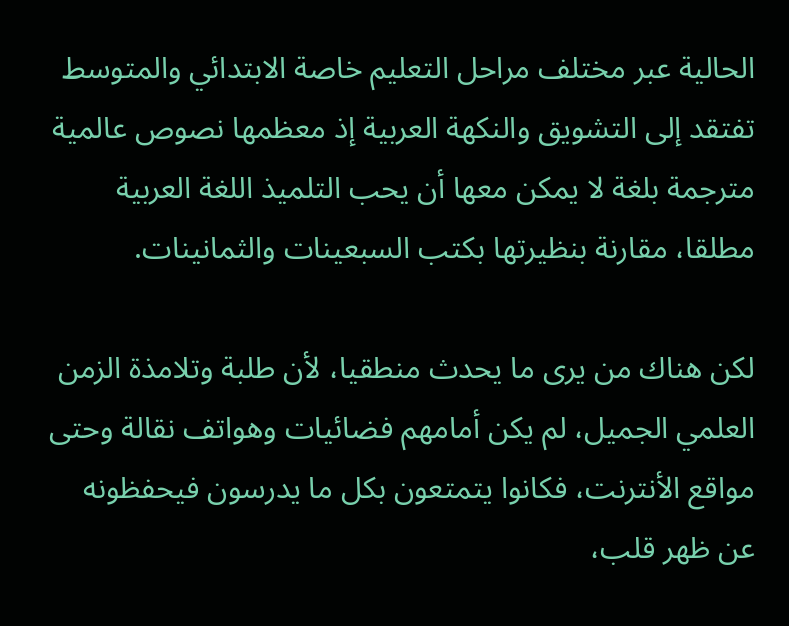الحالية عبر مختلف مراحل التعليم خاصة الابتدائي والمتوسط تفتقد إلى التشويق والنكهة العربية إذ معظمها نصوص عالمية مترجمة بلغة لا يمكن معها أن يحب التلميذ اللغة العربية مطلقا، مقارنة بنظيرتها بكتب السبعينات والثمانينات.

لكن هناك من يرى ما يحدث منطقيا، لأن طلبة وتلامذة الزمن العلمي الجميل، لم يكن أمامهم فضائيات وهواتف نقالة وحتى مواقع الأنترنت، فكانوا يتمتعون بكل ما يدرسون فيحفظونه عن ظهر قلب،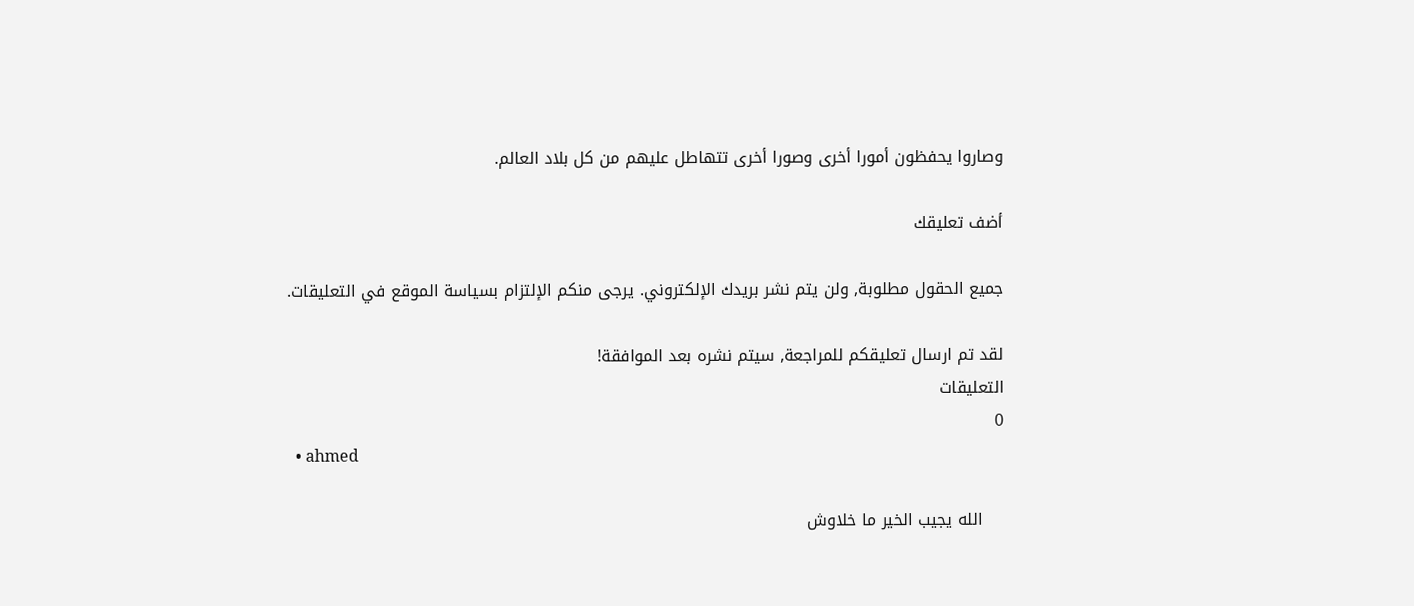وصاروا يحفظون أمورا أخرى وصورا أخرى تتهاطل عليهم من كل بلاد العالم.

أضف تعليقك

جميع الحقول مطلوبة, ولن يتم نشر بريدك الإلكتروني. يرجى منكم الإلتزام بسياسة الموقع في التعليقات.

لقد تم ارسال تعليقكم للمراجعة, سيتم نشره بعد الموافقة!
التعليقات
0
  • ahmed

    الله يجيب الخير ما خلاوش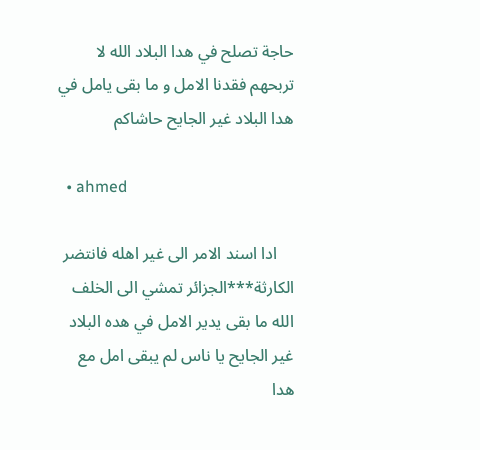حاجة تصلح في هدا البلاد الله لا تربحهم فقدنا الامل و ما بقى يامل في هدا البلاد غير الجايح حاشاكم

  • ahmed

    ادا اسند الامر الى غير اهله فانتضر الكارثة***الجزائر تمشي الى الخلف الله ما بقى يدير الامل في هده البلاد غير الجايح يا ناس لم يبقى امل مع هدا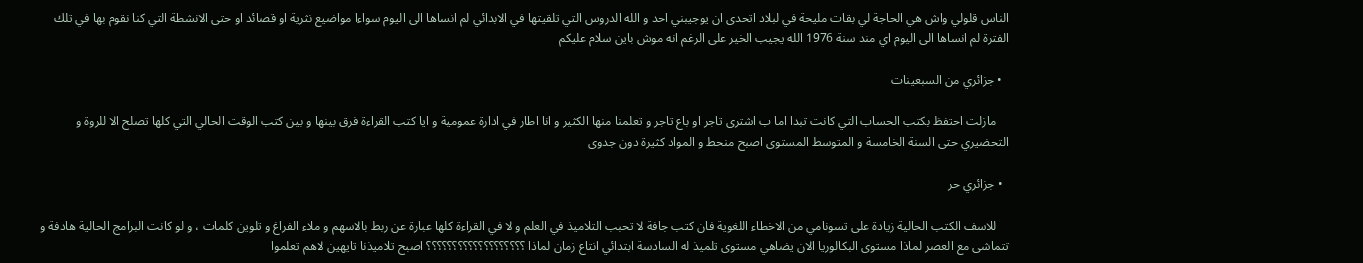الناس قلولي واش هي الحاجة لي بقات مليحة في لبلاد اتحدى ان يوجيبني احد و الله الدروس التي تلقيتها في الابدائي لم انساها الى اليوم سواءا مواضيع نثرية او قصائد او حتى الانشطة التي كنا نقوم بها في تلك الفترة لم انساها الى اليوم اي مند سنة 1976 الله يجيب الخير على الرغم انه موش باين سلام عليكم

  • جزائري من السبعينات

    مازلت احتفظ بكتب الحساب التي كانت تبدا اما ب اشترى تاجر او باع تاجر و تعلمنا منها الكثير و انا اطار في ادارة عمومية و ايا كتب القراءة فرق بينها و بين كتب الوقت الحالي التي كلها تصلح الا للروة و التحضيري حتى السنة الخامسة و المتوسط المستوى اصبح منحط و المواد كثيرة دون جدوى

  • جزائري حر

    للاسف الكتب الحالية زيادة على تسونامي من الاخطاء اللغوية فان كتب جافة لا تحبب التلاميذ في العلم و لا في القراءة كلها عبارة عن ربط بالاسهم و ملاء الفراغ و تلوين كلمات ، و لو كانت البرامج الحالية هادفة و تتماشى مع العصر لماذا مستوى البكالوريا الان يضاهي مستوى تلميذ له السادسة ابتدائي انتاع زمان لماذا ؟؟؟؟؟؟؟؟؟؟؟؟؟؟؟؟؟؟؟ اصبح تلاميذنا تايهين لاهم تعلموا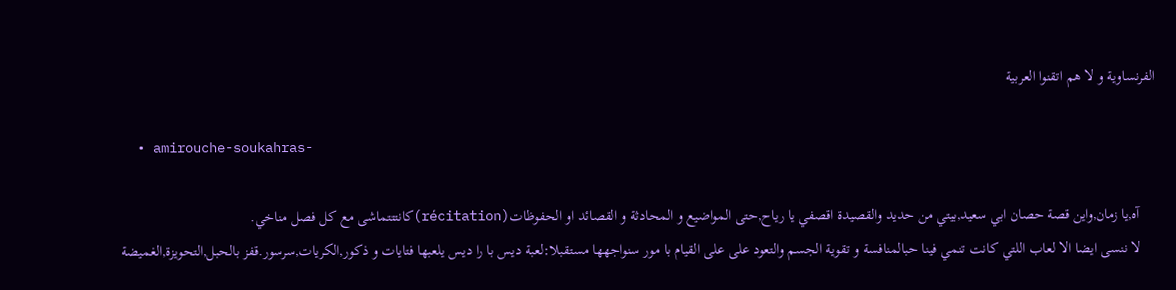الفرنساوية و لا هم اتقنوا العربية

  • amirouche-soukahras-

    آه,يا زمان,واين قصة حصان ابي سعيد,بيتي من حديد والقصيدة اقصفي يا رياح,حتى المواضيع و المحادثة و القصائد او الحفوظات(récitation)كانتتتماشى مع كل فصل مناخي.
    لا ننسى ايضا الا لعاب اللتي كانت تنمي فينا حبالمنافسة و تقوية الجسم والتعود على على القيام با مور سنواجهها مستقبلا:لعبة ديس با را ديس يلعبها فتايات و ذكور,الكريات,سرسور.قفز بالحبل,التحويزة,الغميضة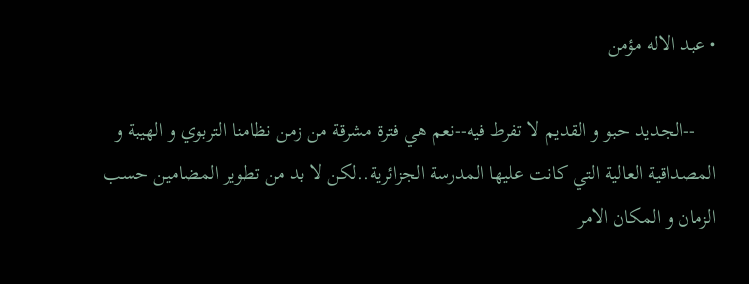• عبد الاله مؤمن

    --الجديد حبو و القديم لا تفرط فيه--نعم هي فترة مشرقة من زمن نظامنا التربوي و الهيبة و المصداقية العالية التي كانت عليها المدرسة الجزائرية..لكن لا بد من تطوير المضامين حسب الزمان و المكان الامر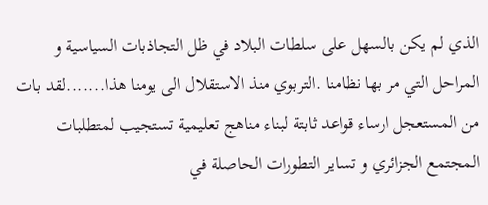الذي لم يكن بالسهل على سلطات البلاد في ظل التجاذبات السياسية و المراحل التي مر بها نظامنا .التربوي منذ الاستقلال الى يومنا هذا.......لقد بات من المستعجل ارساء قواعد ثابتة لبناء مناهج تعليمية تستجيب لمتطلبات المجتمع الجزائري و تساير التطورات الحاصلة في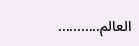العالم...........